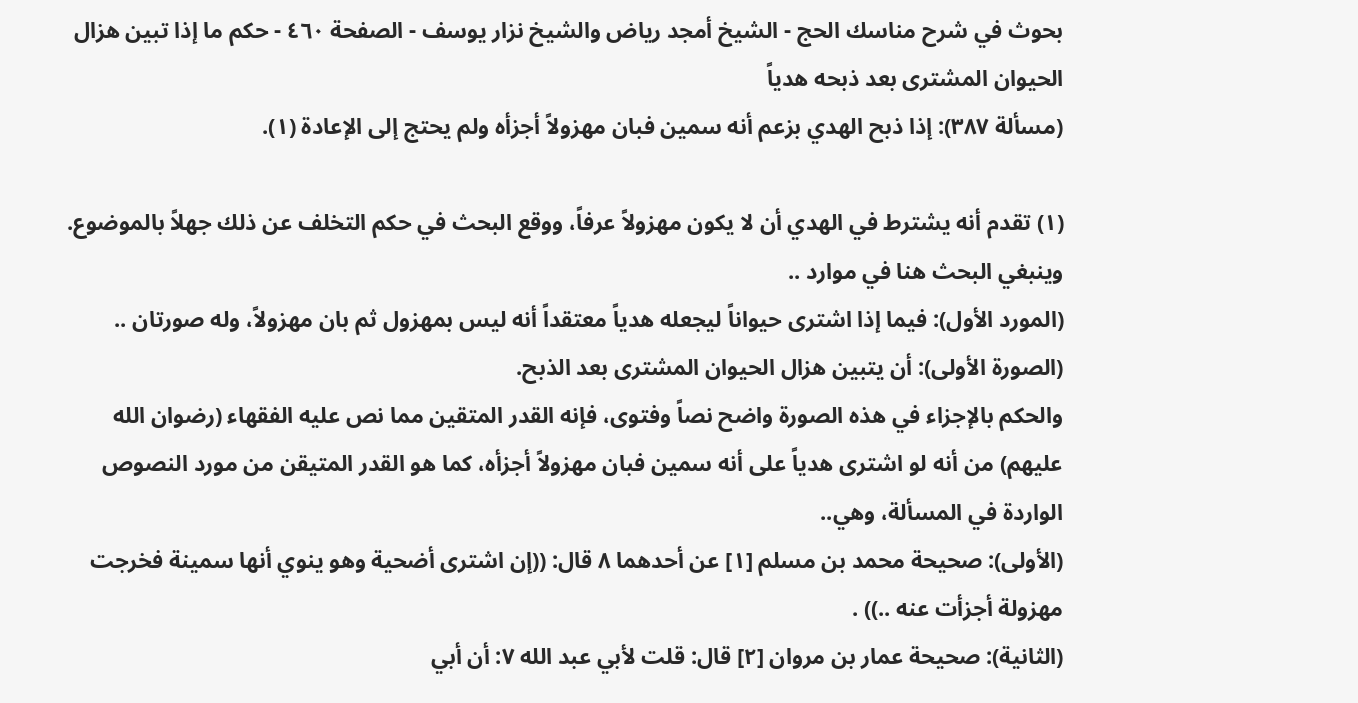بحوث في شرح مناسك الحج - الشيخ أمجد رياض والشيخ نزار يوسف - الصفحة ٤٦٠ - حكم ما إذا تبين هزال الحيوان المشترى بعد ذبحه هدياً
(مسألة ٣٨٧): إذا ذبح الهدي بزعم أنه سمين فبان مهزولاً أجزأه ولم يحتج إلى الإعادة (١).

(١) تقدم أنه يشترط في الهدي أن لا يكون مهزولاً عرفاً، ووقع البحث في حكم التخلف عن ذلك جهلاً بالموضوع.
وينبغي البحث هنا في موارد ..
(المورد الأول): فيما إذا اشترى حيواناً ليجعله هدياً معتقداً أنه ليس بمهزول ثم بان مهزولاً، وله صورتان ..
(الصورة الأولى): أن يتبين هزال الحيوان المشترى بعد الذبح.
والحكم بالإجزاء في هذه الصورة واضح نصاً وفتوى، فإنه القدر المتقين مما نص عليه الفقهاء (رضوان الله عليهم) من أنه لو اشترى هدياً على أنه سمين فبان مهزولاً أجزأه، كما هو القدر المتيقن من مورد النصوص الواردة في المسألة، وهي..
(الأولى): صحيحة محمد بن مسلم [١] عن أحدهما ٨ قال: ((إن اشترى أضحية وهو ينوي أنها سمينة فخرجت مهزولة أجزأت عنه ..)) .
(الثانية): صحيحة عمار بن مروان [٢] قال: قلت لأبي عبد الله ٧: أن أبي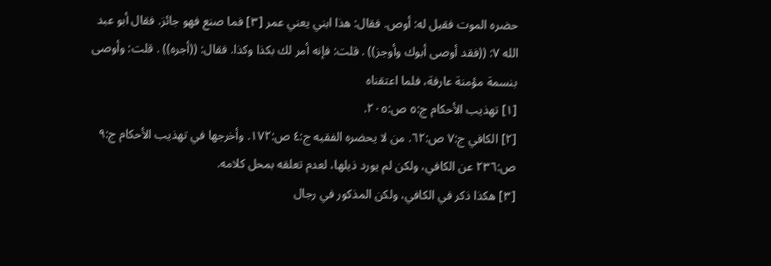حضره الموت فقيل له: أوص. فقال: هذا ابني يعني عمر [٣] فما صنع فهو جائز. فقال أبو عبد الله ٧: ((فقد أوصى أبوك وأوجز)) . قلت: فإنه أمر لك بكذا وكذا. فقال: ((أجره)) . قلت: وأوصى بنسمة مؤمنة عارفة، فلما اعتقناه
[١] تهذيب الأحكام ج:٥ ص:٢٠٥.
[٢] الكافي ج:٧ ص:٦٢. من لا يحضره الفقيه ج:٤ ص:١٧٢. وأخرجها في تهذيب الأحكام ج:٩ ص:٢٣٦ عن الكافي، ولكن لم يورد ذيلها، لعدم تعلقه بمحل كلامه.
[٣] هكذا ذكر في الكافي، ولكن المذكور في رجال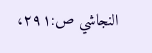النجاشي ص:٢٩١،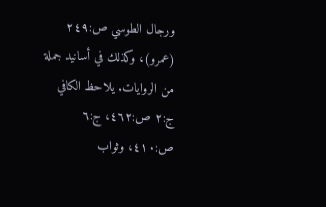ورجال الطوسي ص:٢٤٩ (عمرو)، وكذلك في أسانيد جملة من الروايات. يلاحظ الكافي ج:٢ ص:٤٦٢، ج:٦ ص:٤١٠، وثواب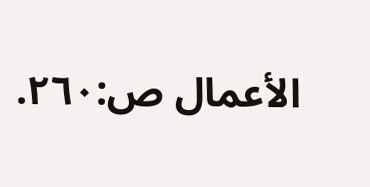الأعمال ص:٢٦٠.